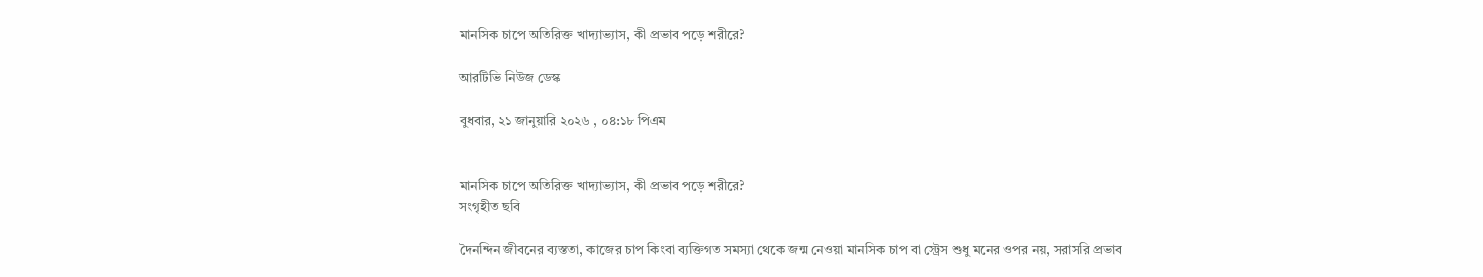মানসিক চাপে অতিরিক্ত খাদ্যাভ্যাস, কী প্রভাব পড়ে শরীরে?

আরটিভি নিউজ ডেস্ক

বুধবার, ২১ জানুয়ারি ২০২৬ , ০৪:১৮ পিএম


মানসিক চাপে অতিরিক্ত খাদ্যাভ্যাস, কী প্রভাব পড়ে শরীরে?
সংগৃহীত ছবি

দৈনন্দিন জীবনের ব্যস্ততা, কাজের চাপ কিংবা ব্যক্তিগত সমস্যা থেকে জন্ম নেওয়া মানসিক চাপ বা স্ট্রেস শুধু মনের ওপর নয়, সরাসরি প্রভাব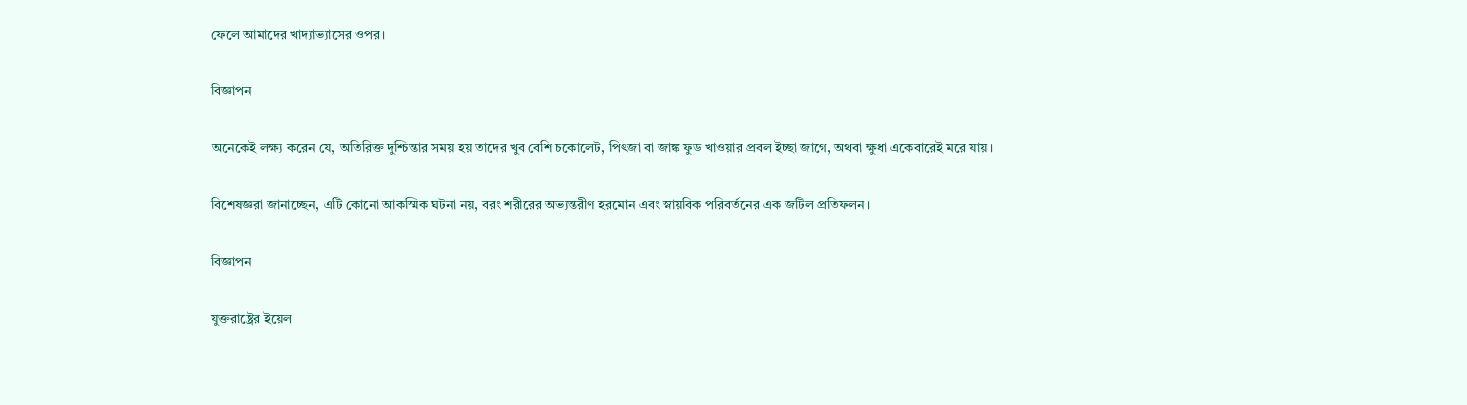ফেলে আমাদের খাদ্যাভ্যাসের ওপর।

বিজ্ঞাপন

অনেকেই লক্ষ্য করেন যে, অতিরিক্ত দুশ্চিন্তার সময় হয় তাদের খুব বেশি চকোলেট, পিৎজা বা জাঙ্ক ফুড খাওয়ার প্রবল ইচ্ছা জাগে, অথবা ক্ষুধা একেবারেই মরে যায়।

বিশেষজ্ঞরা জানাচ্ছেন, এটি কোনো আকস্মিক ঘটনা নয়, বরং শরীরের অভ্যন্তরীণ হরমোন এবং স্নায়বিক পরিবর্তনের এক জটিল প্রতিফলন।

বিজ্ঞাপন

যুক্তরাষ্ট্রের ইয়েল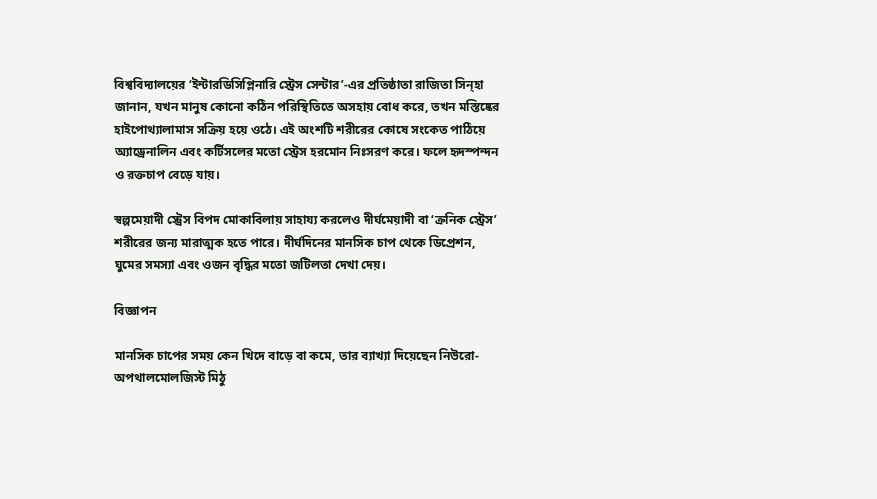বিশ্ববিদ্যালয়ের ‘ইন্টারডিসিপ্লিনারি স্ট্রেস সেন্টার’-এর প্রতিষ্ঠাতা রাজিতা সিন্হা জানান, যখন মানুষ কোনো কঠিন পরিস্থিতিতে অসহায় বোধ করে, তখন মস্তিষ্কের হাইপোথ্যালামাস সক্রিয় হয়ে ওঠে। এই অংশটি শরীরের কোষে সংকেত পাঠিয়ে অ্যাড্রেনালিন এবং কর্টিসলের মতো স্ট্রেস হরমোন নিঃসরণ করে। ফলে হৃদস্পন্দন ও রক্তচাপ বেড়ে যায়।

স্বল্পমেয়াদী স্ট্রেস বিপদ মোকাবিলায় সাহায্য করলেও দীর্ঘমেয়াদী বা ‘ক্রনিক স্ট্রেস’ শরীরের জন্য মারাত্মক হতে পারে। দীর্ঘদিনের মানসিক চাপ থেকে ডিপ্রেশন, ঘুমের সমস্যা এবং ওজন বৃদ্ধির মতো জটিলতা দেখা দেয়।

বিজ্ঞাপন

মানসিক চাপের সময় কেন খিদে বাড়ে বা কমে, তার ব্যাখ্যা দিয়েছেন নিউরো-অপথালমোলজিস্ট মিঠু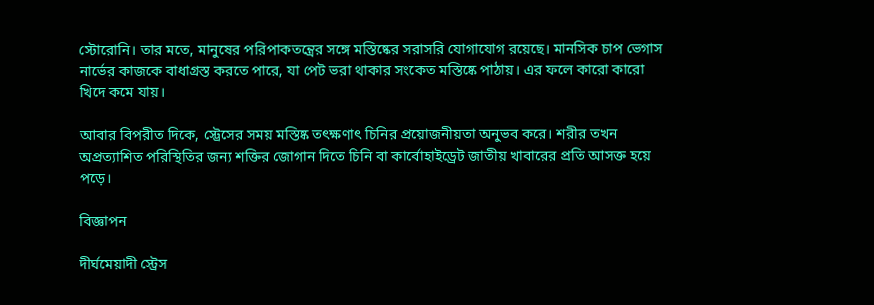স্টোরোনি। তার মতে, মানুষের পরিপাকতন্ত্রের সঙ্গে মস্তিষ্কের সরাসরি যোগাযোগ রয়েছে। মানসিক চাপ ভেগাস নার্ভের কাজকে বাধাগ্রস্ত করতে পারে, যা পেট ভরা থাকার সংকেত মস্তিষ্কে পাঠায়। এর ফলে কারো কারো খিদে কমে যায়।

আবার বিপরীত দিকে, স্ট্রেসের সময় মস্তিষ্ক তৎক্ষণাৎ চিনির প্রয়োজনীয়তা অনুভব করে। শরীর তখন অপ্রত্যাশিত পরিস্থিতির জন্য শক্তির জোগান দিতে চিনি বা কার্বোহাইড্রেট জাতীয় খাবারের প্রতি আসক্ত হয়ে পড়ে।

বিজ্ঞাপন

দীর্ঘমেয়াদী স্ট্রেস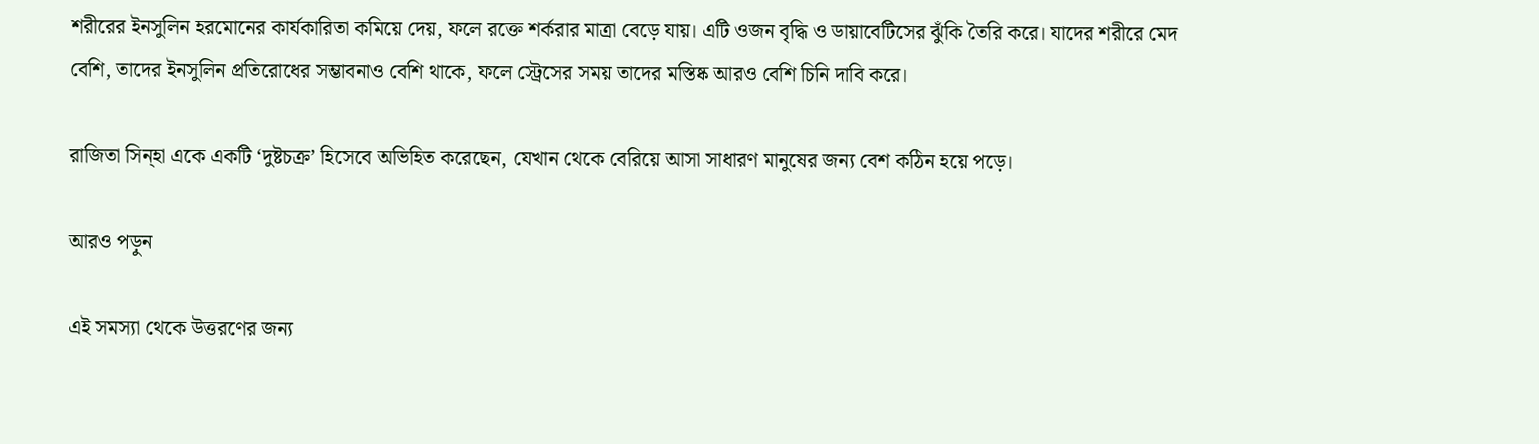শরীরের ইনসুলিন হরমোনের কার্যকারিতা কমিয়ে দেয়, ফলে রক্তে শর্করার মাত্রা বেড়ে যায়। এটি ওজন বৃদ্ধি ও ডায়াবেটিসের ঝুঁকি তৈরি করে। যাদের শরীরে মেদ বেশি, তাদের ইনসুলিন প্রতিরোধের সম্ভাবনাও বেশি থাকে, ফলে স্ট্রেসের সময় তাদের মস্তিষ্ক আরও বেশি চিনি দাবি করে।

রাজিতা সিন্হা একে একটি ‘দুষ্টচক্র’ হিসেবে অভিহিত করেছেন, যেখান থেকে বেরিয়ে আসা সাধারণ মানুষের জন্য বেশ কঠিন হয়ে পড়ে।

আরও পড়ুন

এই সমস্যা থেকে উত্তরণের জন্য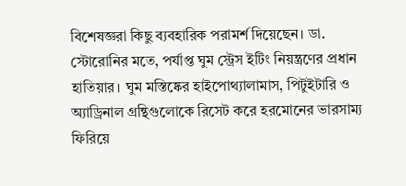বিশেষজ্ঞরা কিছু ব্যবহারিক পরামর্শ দিয়েছেন। ডা. স্টোরোনির মতে, পর্যাপ্ত ঘুম স্ট্রেস ইটিং নিয়ন্ত্রণের প্রধান হাতিয়ার। ঘুম মস্তিষ্কের হাইপোথ্যালামাস, পিটুইটারি ও অ্যাড্রিনাল গ্রন্থিগুলোকে রিসেট করে হরমোনের ভারসাম্য ফিরিয়ে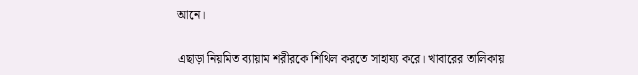আনে।

এছাড়া নিয়মিত ব্যায়াম শরীরকে শিথিল করতে সাহায্য করে। খাবারের তালিকায়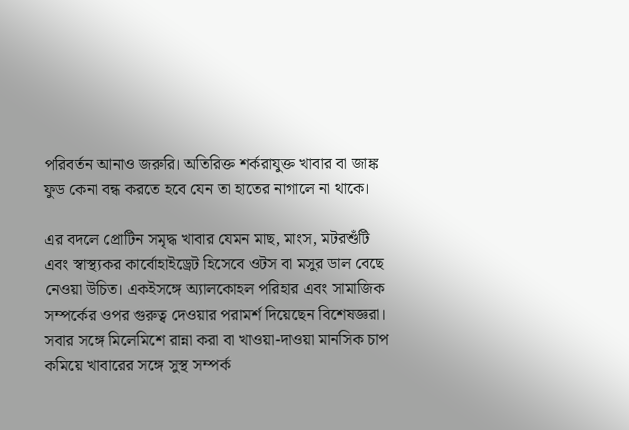পরিবর্তন আনাও জরুরি। অতিরিক্ত শর্করাযুক্ত খাবার বা জাঙ্ক ফুড কেনা বন্ধ করতে হবে যেন তা হাতের নাগালে না থাকে।

এর বদলে প্রোটিন সমৃদ্ধ খাবার যেমন মাছ, মাংস, মটরশুঁটি এবং স্বাস্থ্যকর কার্বোহাইড্রেট হিসেবে ওটস বা মসুর ডাল বেছে নেওয়া উচিত। একইসঙ্গে অ্যালকোহল পরিহার এবং সামাজিক সম্পর্কের ওপর গুরুত্ব দেওয়ার পরামর্শ দিয়েছেন বিশেষজ্ঞরা। সবার সঙ্গে মিলেমিশে রান্না করা বা খাওয়া-দাওয়া মানসিক চাপ কমিয়ে খাবারের সঙ্গে সুস্থ সম্পর্ক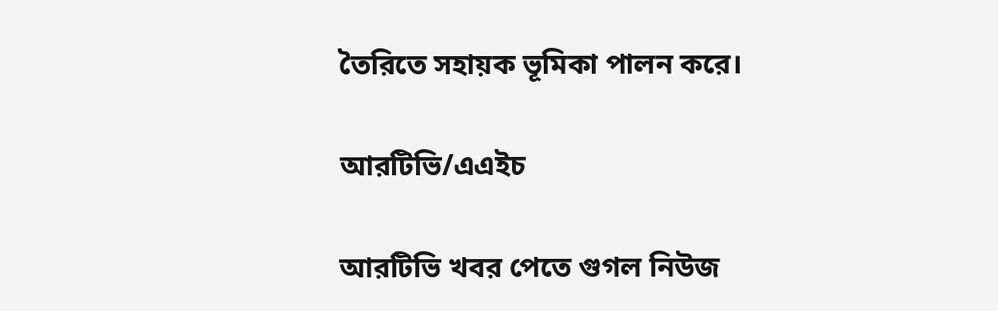তৈরিতে সহায়ক ভূমিকা পালন করে।

আরটিভি/এএইচ

আরটিভি খবর পেতে গুগল নিউজ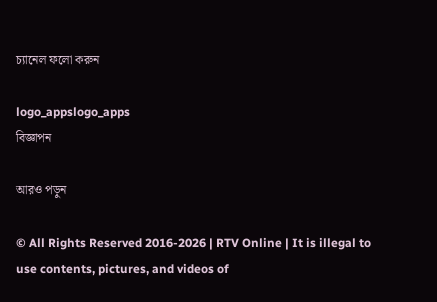চ্যানেল ফলো করুন

logo_appslogo_apps
বিজ্ঞাপন

আরও পড়ুন

© All Rights Reserved 2016-2026 | RTV Online | It is illegal to use contents, pictures, and videos of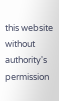this website without authority's permission